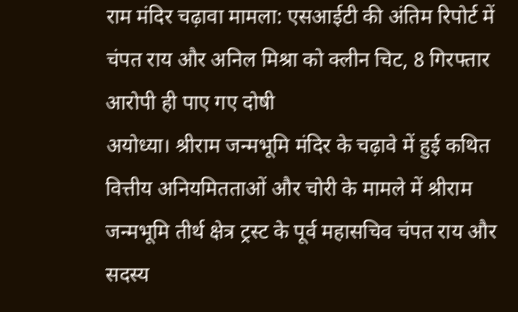राम मंदिर चढ़ावा मामला: एसआईटी की अंतिम रिपोर्ट में चंपत राय और अनिल मिश्रा को क्लीन चिट, 8 गिरफ्तार आरोपी ही पाए गए दोषी
अयोध्या। श्रीराम जन्मभूमि मंदिर के चढ़ावे में हुई कथित वित्तीय अनियमितताओं और चोरी के मामले में श्रीराम जन्मभूमि तीर्थ क्षेत्र ट्रस्ट के पूर्व महासचिव चंपत राय और सदस्य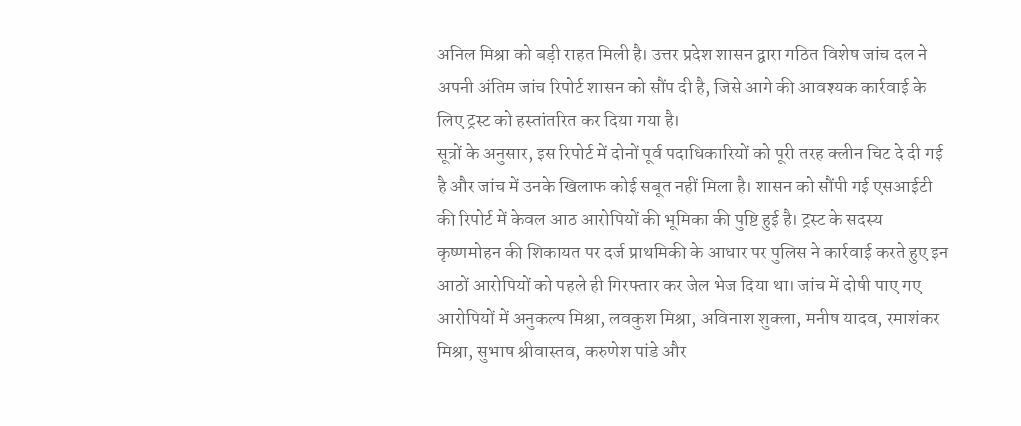अनिल मिश्रा को बड़ी राहत मिली है। उत्तर प्रदेश शासन द्वारा गठित विशेष जांच दल ने अपनी अंतिम जांच रिपोर्ट शासन को सौंप दी है, जिसे आगे की आवश्यक कार्रवाई के लिए ट्रस्ट को हस्तांतरित कर दिया गया है।
सूत्रों के अनुसार, इस रिपोर्ट में दोनों पूर्व पदाधिकारियों को पूरी तरह क्लीन चिट दे दी गई है और जांच में उनके खिलाफ कोई सबूत नहीं मिला है। शासन को सौंपी गई एसआईटी की रिपोर्ट में केवल आठ आरोपियों की भूमिका की पुष्टि हुई है। ट्रस्ट के सदस्य कृष्णमोहन की शिकायत पर दर्ज प्राथमिकी के आधार पर पुलिस ने कार्रवाई करते हुए इन आठों आरोपियों को पहले ही गिरफ्तार कर जेल भेज दिया था। जांच में दोषी पाए गए आरोपियों में अनुकल्प मिश्रा, लवकुश मिश्रा, अविनाश शुक्ला, मनीष यादव, रमाशंकर मिश्रा, सुभाष श्रीवास्तव, करुणेश पांडे और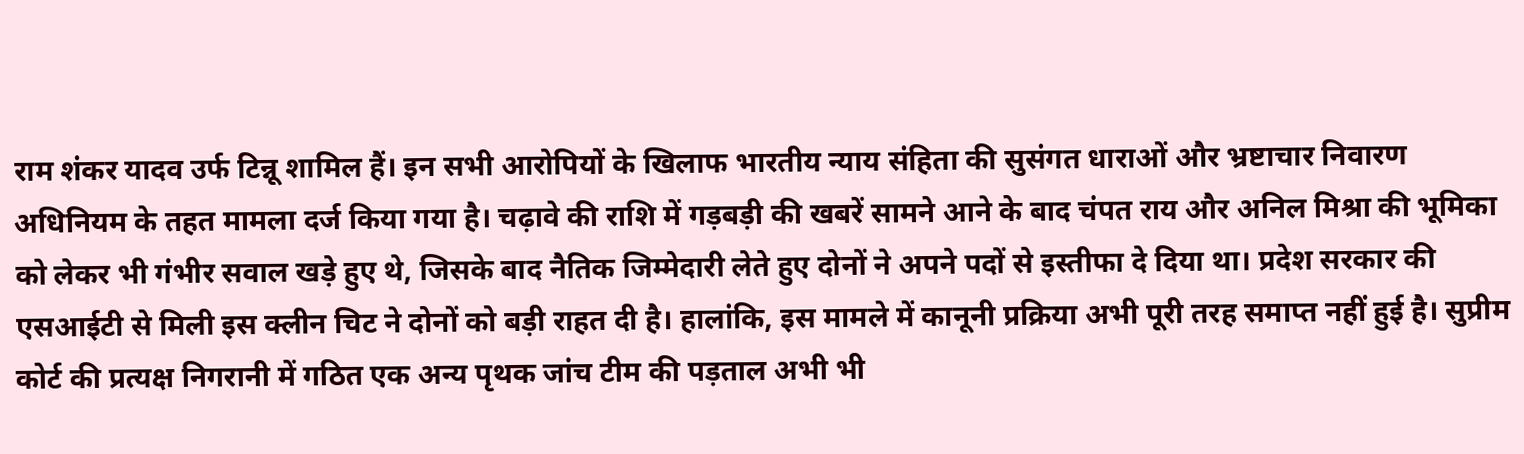राम शंकर यादव उर्फ टिन्नू शामिल हैं। इन सभी आरोपियों के खिलाफ भारतीय न्याय संहिता की सुसंगत धाराओं और भ्रष्टाचार निवारण अधिनियम के तहत मामला दर्ज किया गया है। चढ़ावे की राशि में गड़बड़ी की खबरें सामने आने के बाद चंपत राय और अनिल मिश्रा की भूमिका को लेकर भी गंभीर सवाल खड़े हुए थे, जिसके बाद नैतिक जिम्मेदारी लेते हुए दोनों ने अपने पदों से इस्तीफा दे दिया था। प्रदेश सरकार की एसआईटी से मिली इस क्लीन चिट ने दोनों को बड़ी राहत दी है। हालांकि, इस मामले में कानूनी प्रक्रिया अभी पूरी तरह समाप्त नहीं हुई है। सुप्रीम कोर्ट की प्रत्यक्ष निगरानी में गठित एक अन्य पृथक जांच टीम की पड़ताल अभी भी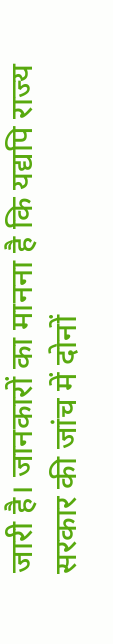जारी है। जानकारों का मानना है कि यद्यपि राज्य सरकार की जांच में दोनों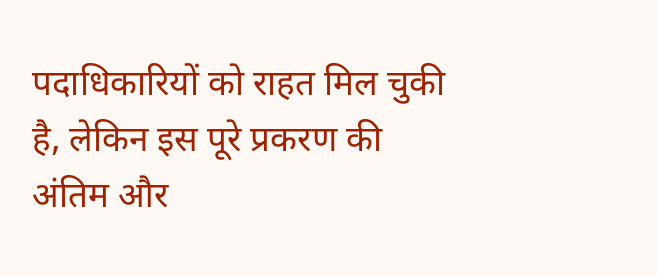पदाधिकारियों को राहत मिल चुकी है, लेकिन इस पूरे प्रकरण की अंतिम और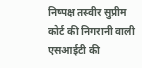निष्पक्ष तस्वीर सुप्रीम कोर्ट की निगरानी वाली एसआईटी की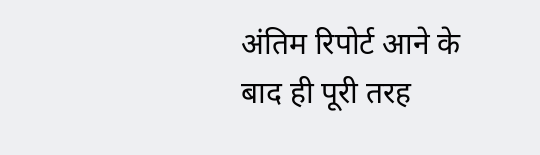अंतिम रिपोर्ट आने के बाद ही पूरी तरह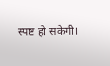स्पष्ट हो सकेगी।